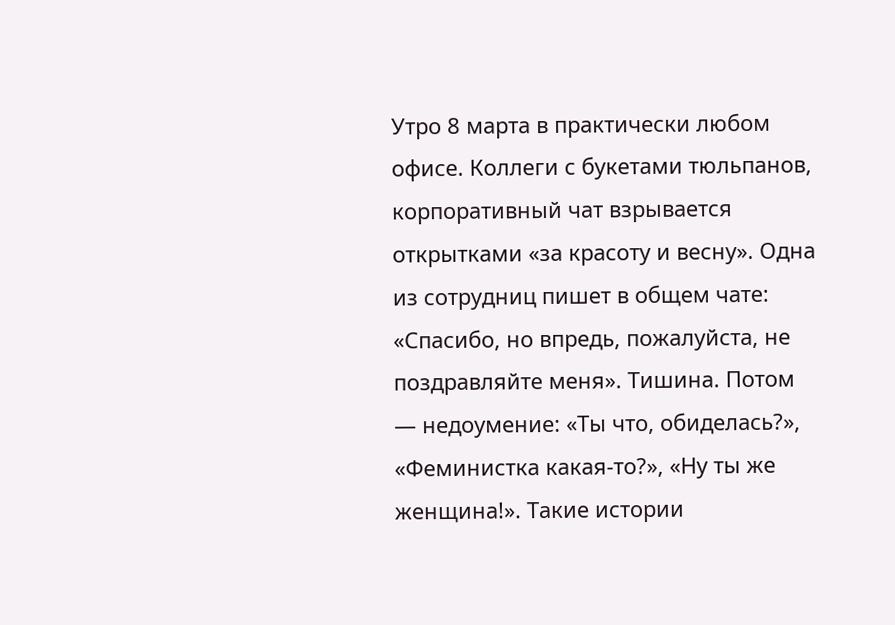Утро 8 марта в практически любом офисе. Коллеги с букетами тюльпанов, корпоративный чат взрывается открытками «за красоту и весну». Одна из сотрудниц пишет в общем чате: «Спасибо, но впредь, пожалуйста, не поздравляйте меня». Тишина. Потом — недоумение: «Ты что, обиделась?», «Феминистка какая-то?», «Ну ты же женщина!». Такие истории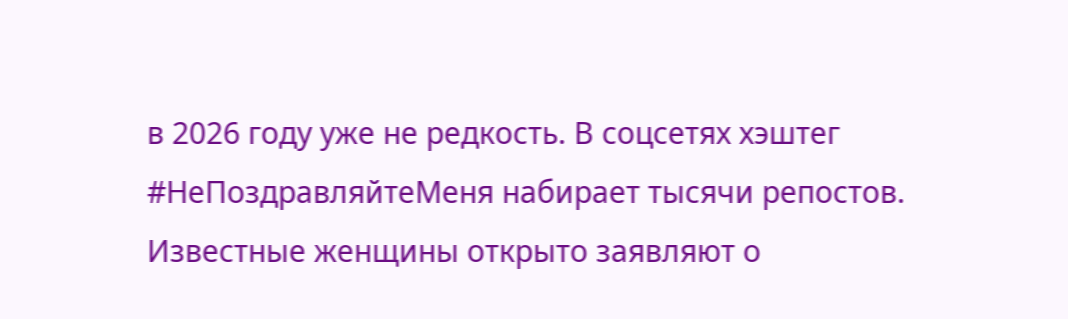в 2026 году уже не редкость. В соцсетях хэштег #НеПоздравляйтеМеня набирает тысячи репостов. Известные женщины открыто заявляют о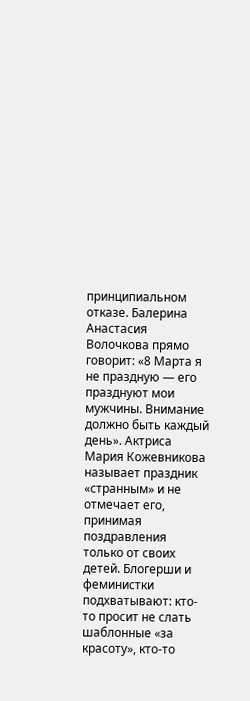принципиальном отказе. Балерина Анастасия Волочкова прямо говорит: «8 Марта я не праздную — его празднуют мои мужчины. Внимание должно быть каждый день». Актриса Мария Кожевникова называет праздник «странным» и не отмечает его, принимая поздравления только от своих детей. Блогерши и феминистки подхватывают: кто-то просит не слать шаблонные «за красоту», кто-то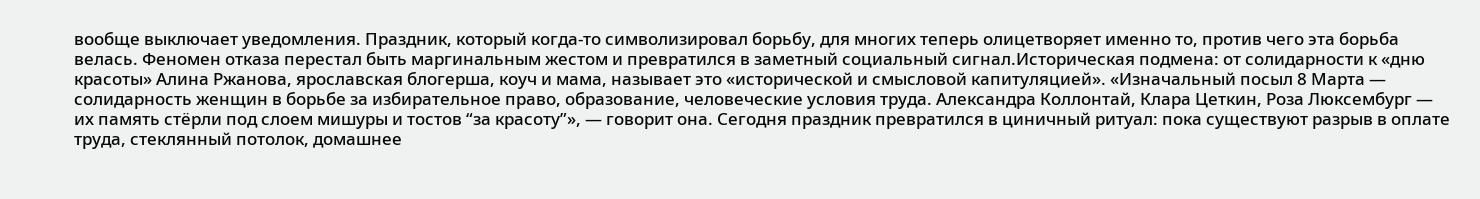вообще выключает уведомления. Праздник, который когда-то символизировал борьбу, для многих теперь олицетворяет именно то, против чего эта борьба велась. Феномен отказа перестал быть маргинальным жестом и превратился в заметный социальный сигнал.Историческая подмена: от солидарности к «дню красоты» Алина Ржанова, ярославская блогерша, коуч и мама, называет это «исторической и смысловой капитуляцией». «Изначальный посыл 8 Марта — солидарность женщин в борьбе за избирательное право, образование, человеческие условия труда. Александра Коллонтай, Клара Цеткин, Роза Люксембург — их память стёрли под слоем мишуры и тостов “за красоту”», — говорит она. Сегодня праздник превратился в циничный ритуал: пока существуют разрыв в оплате труда, стеклянный потолок, домашнее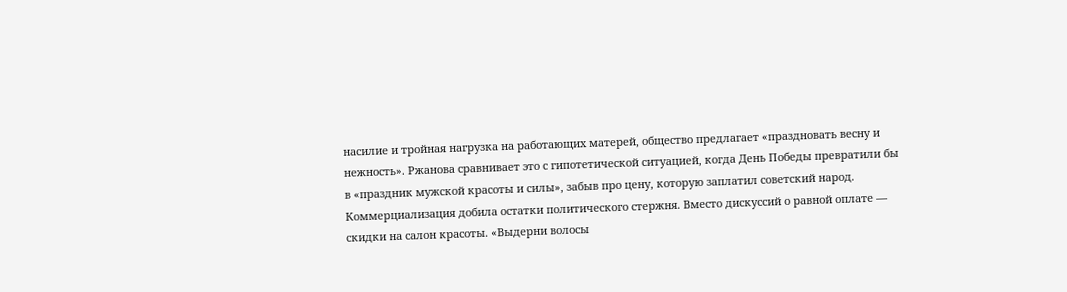насилие и тройная нагрузка на работающих матерей, общество предлагает «праздновать весну и нежность». Ржанова сравнивает это с гипотетической ситуацией, когда День Победы превратили бы в «праздник мужской красоты и силы», забыв про цену, которую заплатил советский народ. Коммерциализация добила остатки политического стержня. Вместо дискуссий о равной оплате — скидки на салон красоты. «Выдерни волосы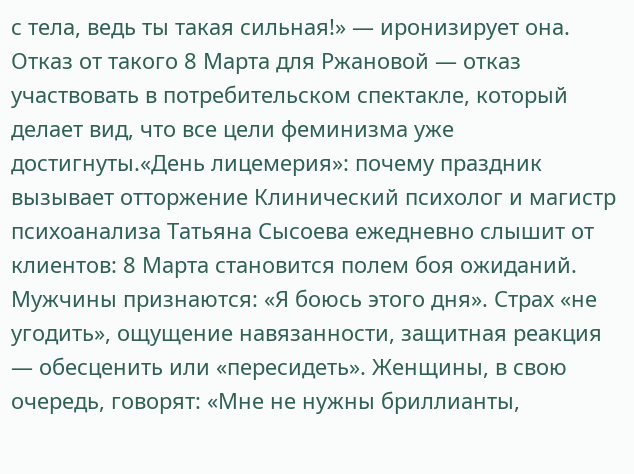с тела, ведь ты такая сильная!» — иронизирует она. Отказ от такого 8 Марта для Ржановой — отказ участвовать в потребительском спектакле, который делает вид, что все цели феминизма уже достигнуты.«День лицемерия»: почему праздник вызывает отторжение Клинический психолог и магистр психоанализа Татьяна Сысоева ежедневно слышит от клиентов: 8 Марта становится полем боя ожиданий. Мужчины признаются: «Я боюсь этого дня». Страх «не угодить», ощущение навязанности, защитная реакция — обесценить или «пересидеть». Женщины, в свою очередь, говорят: «Мне не нужны бриллианты,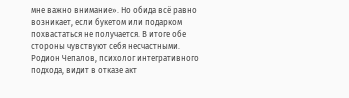мне важно внимание». Но обида всё равно возникает, если букетом или подарком похвастаться не получается. В итоге обе стороны чувствуют себя несчастными. Родион Чепалов, психолог интегративного подхода, видит в отказе акт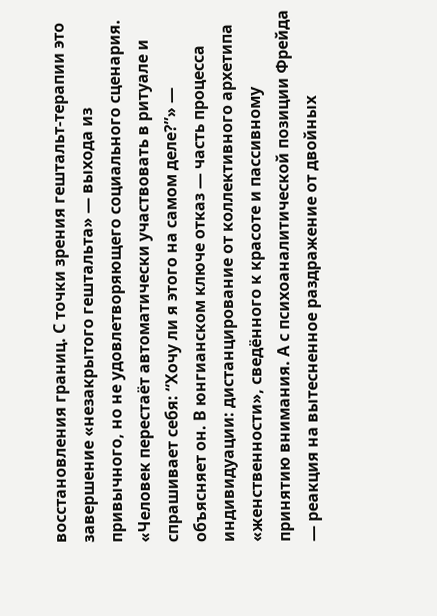восстановления границ. С точки зрения гештальт-терапии это завершение «незакрытого гештальта» — выхода из привычного, но не удовлетворяющего социального сценария. «Человек перестаёт автоматически участвовать в ритуале и спрашивает себя: “Хочу ли я этого на самом деле?”» — объясняет он. В юнгианском ключе отказ — часть процесса индивидуации: дистанцирование от коллективного архетипа «женственности», сведённого к красоте и пассивному принятию внимания. А с психоаналитической позиции Фрейда — реакция на вытесненное раздражение от двойных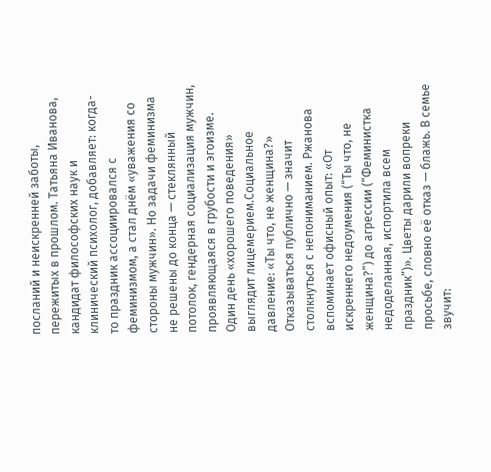посланий и неискренней заботы, пережитых в прошлом. Татьяна Иванова, кандидат философских наук и клинический психолог, добавляет: когда-то праздник ассоциировался с феминизмом, а стал днём «уважения со стороны мужчин». Но задачи феминизма не решены до конца — стеклянный потолок, гендерная социализация мужчин, проявляющаяся в грубости и эгоизме. Один день «хорошего поведения» выглядит лицемерием.Социальное давление: «Ты что, не женщина?» Отказываться публично — значит столкнуться с непониманием. Ржанова вспоминает офисный опыт: «От искреннего недоумения (“Ты что, не женщина?”) до агрессии (“Феминистка недоделанная, испортила всем праздник”)». Цветы дарили вопреки просьбе, словно её отказ — блажь. В семье звучит: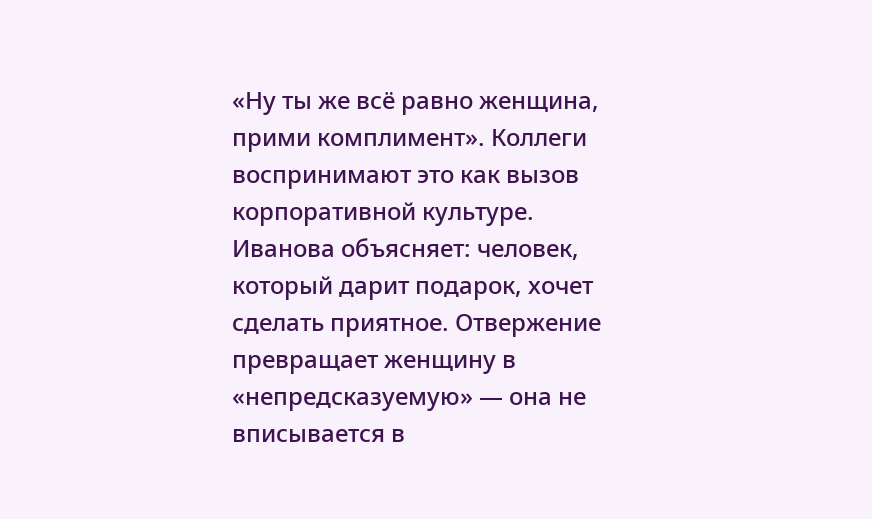«Ну ты же всё равно женщина, прими комплимент». Коллеги воспринимают это как вызов корпоративной культуре. Иванова объясняет: человек, который дарит подарок, хочет сделать приятное. Отвержение превращает женщину в «непредсказуемую» — она не вписывается в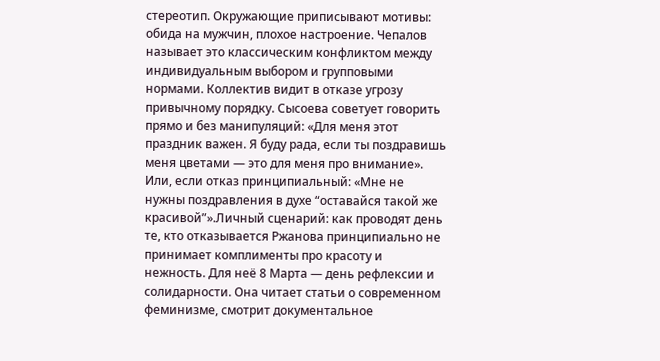стереотип. Окружающие приписывают мотивы: обида на мужчин, плохое настроение. Чепалов называет это классическим конфликтом между индивидуальным выбором и групповыми нормами. Коллектив видит в отказе угрозу привычному порядку. Сысоева советует говорить прямо и без манипуляций: «Для меня этот праздник важен. Я буду рада, если ты поздравишь меня цветами — это для меня про внимание». Или, если отказ принципиальный: «Мне не нужны поздравления в духе “оставайся такой же красивой”».Личный сценарий: как проводят день те, кто отказывается Ржанова принципиально не принимает комплименты про красоту и нежность. Для неё 8 Марта — день рефлексии и солидарности. Она читает статьи о современном феминизме, смотрит документальное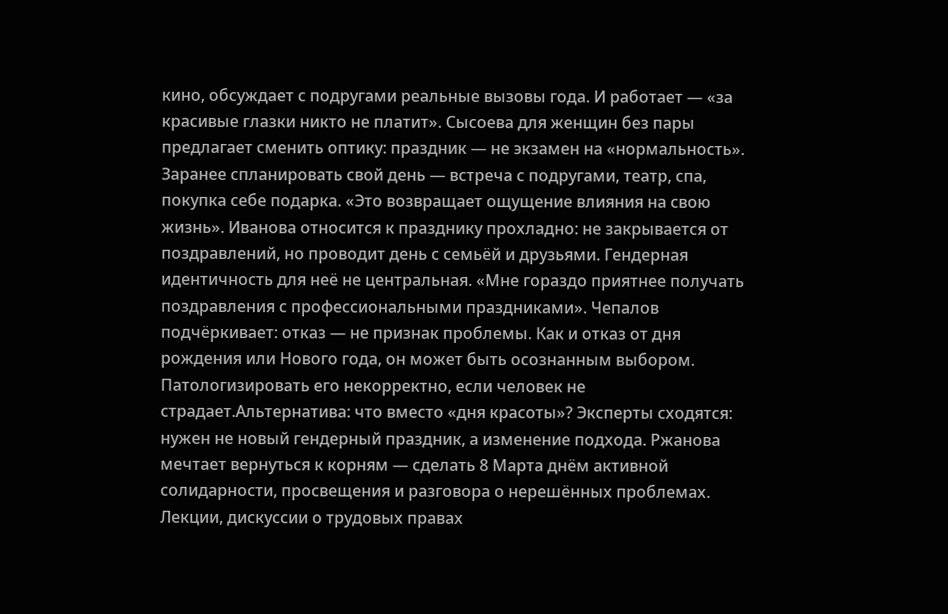кино, обсуждает с подругами реальные вызовы года. И работает — «за красивые глазки никто не платит». Сысоева для женщин без пары предлагает сменить оптику: праздник — не экзамен на «нормальность». Заранее спланировать свой день — встреча с подругами, театр, спа, покупка себе подарка. «Это возвращает ощущение влияния на свою жизнь». Иванова относится к празднику прохладно: не закрывается от поздравлений, но проводит день с семьёй и друзьями. Гендерная идентичность для неё не центральная. «Мне гораздо приятнее получать поздравления с профессиональными праздниками». Чепалов подчёркивает: отказ — не признак проблемы. Как и отказ от дня рождения или Нового года, он может быть осознанным выбором. Патологизировать его некорректно, если человек не страдает.Альтернатива: что вместо «дня красоты»? Эксперты сходятся: нужен не новый гендерный праздник, а изменение подхода. Ржанова мечтает вернуться к корням — сделать 8 Марта днём активной солидарности, просвещения и разговора о нерешённых проблемах. Лекции, дискуссии о трудовых правах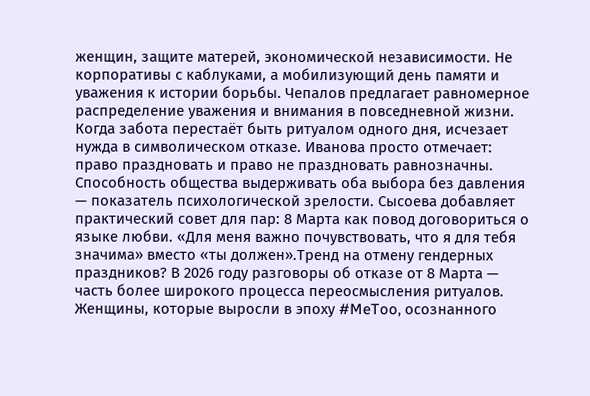женщин, защите матерей, экономической независимости. Не корпоративы с каблуками, а мобилизующий день памяти и уважения к истории борьбы. Чепалов предлагает равномерное распределение уважения и внимания в повседневной жизни. Когда забота перестаёт быть ритуалом одного дня, исчезает нужда в символическом отказе. Иванова просто отмечает: право праздновать и право не праздновать равнозначны. Способность общества выдерживать оба выбора без давления — показатель психологической зрелости. Сысоева добавляет практический совет для пар: 8 Марта как повод договориться о языке любви. «Для меня важно почувствовать, что я для тебя значима» вместо «ты должен».Тренд на отмену гендерных праздников? В 2026 году разговоры об отказе от 8 Марта — часть более широкого процесса переосмысления ритуалов. Женщины, которые выросли в эпоху #MeToo, осознанного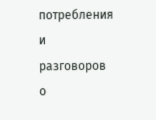потребления и разговоров о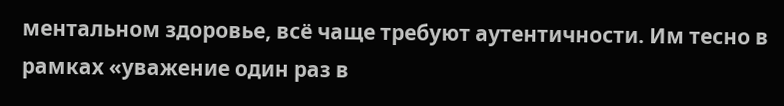ментальном здоровье, всё чаще требуют аутентичности. Им тесно в рамках «уважение один раз в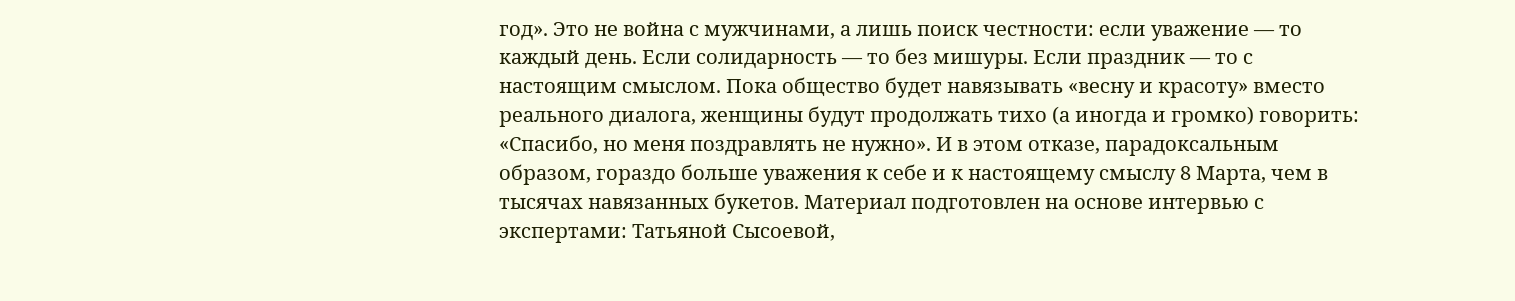год». Это не война с мужчинами, а лишь поиск честности: если уважение — то каждый день. Если солидарность — то без мишуры. Если праздник — то с настоящим смыслом. Пока общество будет навязывать «весну и красоту» вместо реального диалога, женщины будут продолжать тихо (а иногда и громко) говорить: «Спасибо, но меня поздравлять не нужно». И в этом отказе, парадоксальным образом, гораздо больше уважения к себе и к настоящему смыслу 8 Марта, чем в тысячах навязанных букетов. Материал подготовлен на основе интервью с экспертами: Татьяной Сысоевой,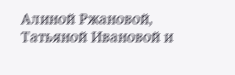Алиной Ржановой, Татьяной Ивановой и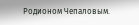Родионом Чепаловым.